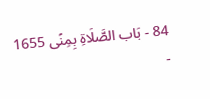84 - بَاب الصَّلَاةِ بِمِنًى 1655 -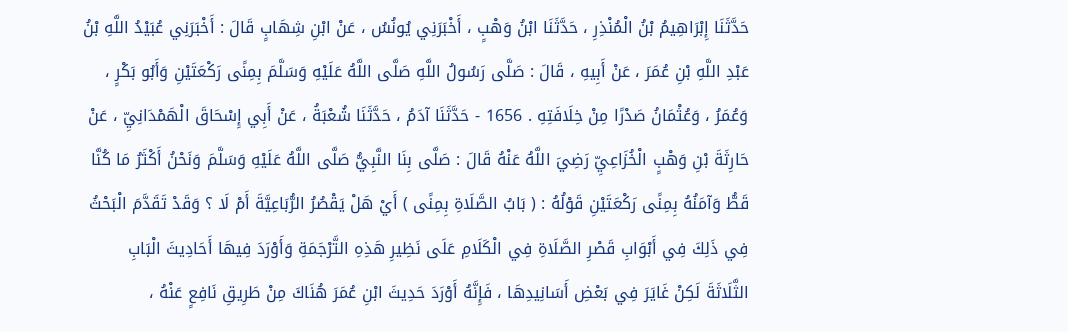حَدَّثَنَا إِبْرَاهِيمُ بْنُ الْمُنْذِرِ ، حَدَّثَنَا ابْنُ وَهْبٍ ، أَخْبَرَنِي يُونُسُ ، عَنْ ابْنِ شِهَابٍ قَالَ : أَخْبَرَنِي عُبَيْدُ اللَّهِ بْنُ عَبْدِ اللَّهِ بْنِ عُمَرَ ، عَنْ أَبِيهِ ، قَالَ : صَلَّى رَسُولُ اللَّهِ صَلَّى اللَّهُ عَلَيْهِ وَسَلَّمَ بِمِنًى رَكْعَتَيْنِ وَأَبُو بَكْرٍ ، وَعُمَرُ ، وَعُثْمَانُ صَدْرًا مِنْ خِلَافَتِهِ . 1656 - حَدَّثَنَا آدَمُ ، حَدَّثَنَا شُعْبَةُ ، عَنْ أَبِي إِسْحَاقَ الْهَمْدَانِيِّ ، عَنْ حَارِثَةَ بْنِ وَهْبٍ الْخُزَاعِيِّ رَضِيَ اللَّهُ عَنْهُ قَالَ : صَلَّى بِنَا النَّبِيُّ صَلَّى اللَّهُ عَلَيْهِ وَسَلَّمَ وَنَحْنُ أَكْثَرُ مَا كُنَّا قَطُّ وَآمَنُهُ بِمِنًى رَكْعَتَيْنِ قَوْلُهُ : ( بَابُ الصَّلَاةِ بِمِنًى ) أَيْ هَلْ يَقْصُرُ الرُّبَاعِيَّةَ أَمْ لَا ؟ وَقَدْ تَقَدَّمَ الْبَحْثُ فِي ذَلِكَ فِي أَبْوَابِ قَصْرِ الصَّلَاةِ فِي الْكَلَامِ عَلَى نَظِيرِ هَذِهِ التَّرْجَمَةِ وَأَوْرَدَ فِيهَا أَحَادِيثَ الْبَابِ الثَّلَاثَةَ لَكِنْ غَايَرَ فِي بَعْضِ أَسَانِيدِهَا ، فَإِنَّهُ أَوْرَدَ حَدِيثَ ابْنِ عُمَرَ هُنَاكَ مِنْ طَرِيقِ نَافِعٍ عَنْهُ ،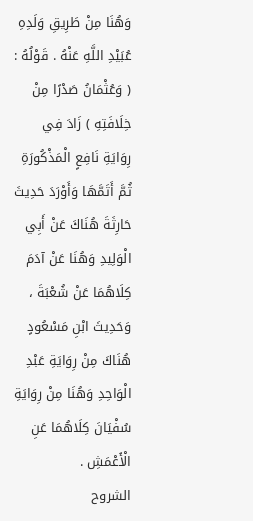وَهُنَا مِنْ طَرِيقِ وَلَدِهِ عُبَيْدِ اللَّهِ عَنْهُ . قَوْلُهُ : ( وَعُثْمَانُ صَدْرًا مِنْ خِلَافَتِهِ ) زَادَ فِي رِوَايَةِ نَافِعٍ الْمَذْكُورَةِ ثُمَّ أَتَمَّهَا وَأَوْرَدَ حَدِيثَ حَارِثَةَ هُنَاكَ عَنْ أَبِي الْوَلِيدِ وَهُنَا عَنْ آدَمَ كِلَاهُمَا عَنْ شُعْبَةَ ، وَحَدِيثَ ابْنِ مَسْعُودٍ هُنَاكَ مِنْ رِوَايَةِ عَبْدِ الْوَاحِدِ وَهُنَا مِنْ رِوَايَةِ سُفْيَانَ كِلَاهُمَا عَنِ الْأَعْمَشِ .
الشروح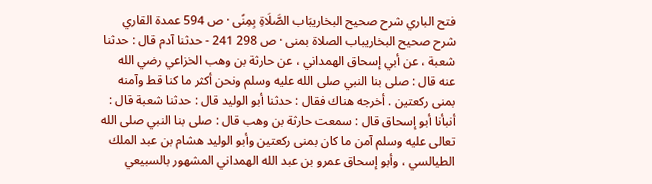فتح الباري شرح صحيح البخاريبَاب الصَّلَاةِ بِمِنًى · ص 594 عمدة القاري شرح صحيح البخاريباب الصلاة بمنى · ص 298 241 - حدثنا آدم قال : حدثنا شعبة ، عن أبي إسحاق الهمداني ، عن حارثة بن وهب الخزاعي رضي الله عنه قال : صلى بنا النبي صلى الله عليه وسلم ونحن أكثر ما كنا قط وآمنه بمنى ركعتين . أخرجه هناك فقال : حدثنا أبو الوليد قال : حدثنا شعبة قال : أنبأنا أبو إسحاق قال : سمعت حارثة بن وهب قال : صلى بنا النبي صلى الله تعالى عليه وسلم آمن ما كان بمنى ركعتين وأبو الوليد هشام بن عبد الملك الطيالسي ، وأبو إسحاق عمرو بن عبد الله الهمداني المشهور بالسبيعي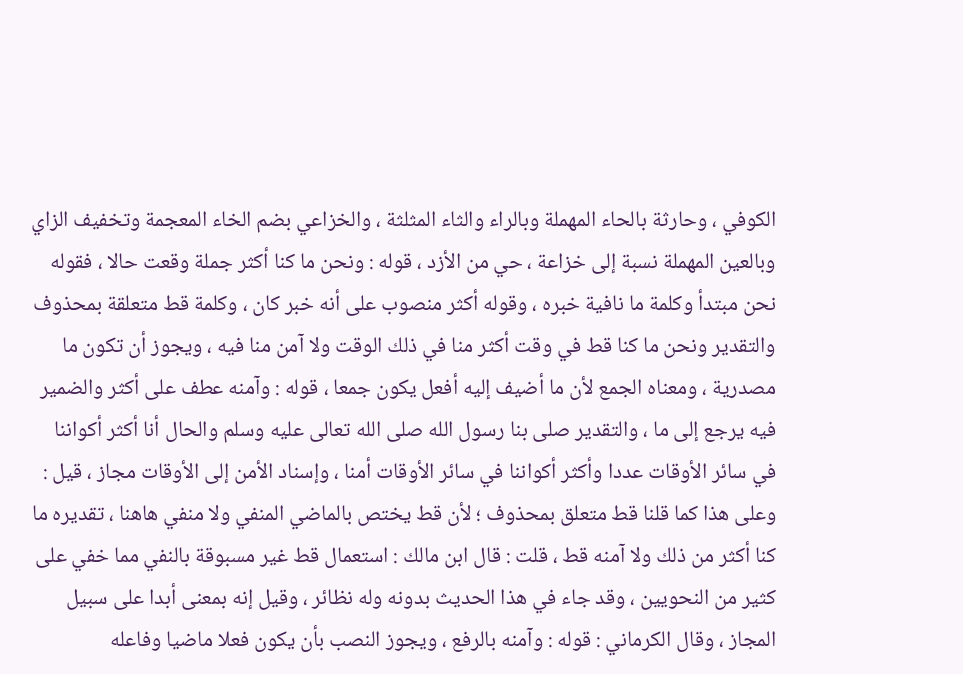الكوفي ، وحارثة بالحاء المهملة وبالراء والثاء المثلثة ، والخزاعي بضم الخاء المعجمة وتخفيف الزاي وبالعين المهملة نسبة إلى خزاعة ، حي من الأزد ، قوله : ونحن ما كنا أكثر جملة وقعت حالا ، فقوله نحن مبتدأ وكلمة ما نافية خبره ، وقوله أكثر منصوب على أنه خبر كان ، وكلمة قط متعلقة بمحذوف والتقدير ونحن ما كنا قط في وقت أكثر منا في ذلك الوقت ولا آمن منا فيه ، ويجوز أن تكون ما مصدرية ، ومعناه الجمع لأن ما أضيف إليه أفعل يكون جمعا ، قوله : وآمنه عطف على أكثر والضمير فيه يرجع إلى ما ، والتقدير صلى بنا رسول الله صلى الله تعالى عليه وسلم والحال أنا أكثر أكواننا في سائر الأوقات عددا وأكثر أكواننا في سائر الأوقات أمنا ، وإسناد الأمن إلى الأوقات مجاز ، قيل : وعلى هذا كما قلنا قط متعلق بمحذوف ؛ لأن قط يختص بالماضي المنفي ولا منفي هاهنا ، تقديره ما كنا أكثر من ذلك ولا آمنه قط ، قلت : قال ابن مالك : استعمال قط غير مسبوقة بالنفي مما خفي على كثير من النحويين ، وقد جاء في هذا الحديث بدونه وله نظائر ، وقيل إنه بمعنى أبدا على سبيل المجاز ، وقال الكرماني : قوله : وآمنه بالرفع ، ويجوز النصب بأن يكون فعلا ماضيا وفاعله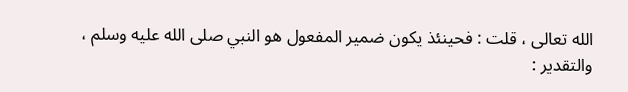الله تعالى ، قلت : فحينئذ يكون ضمير المفعول هو النبي صلى الله عليه وسلم ، والتقدير :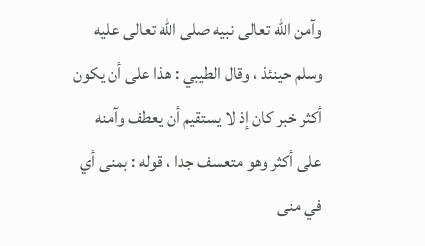وآمن الله تعالى نبيه صلى الله تعالى عليه وسلم حينئذ ، وقال الطيبي : هذا على أن يكون أكثر خبر كان إذ لا يستقيم أن يعطف وآمنه على أكثر وهو متعسف جدا ، قوله : بمنى أي في منى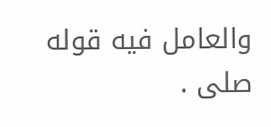والعامل فيه قوله صلى .